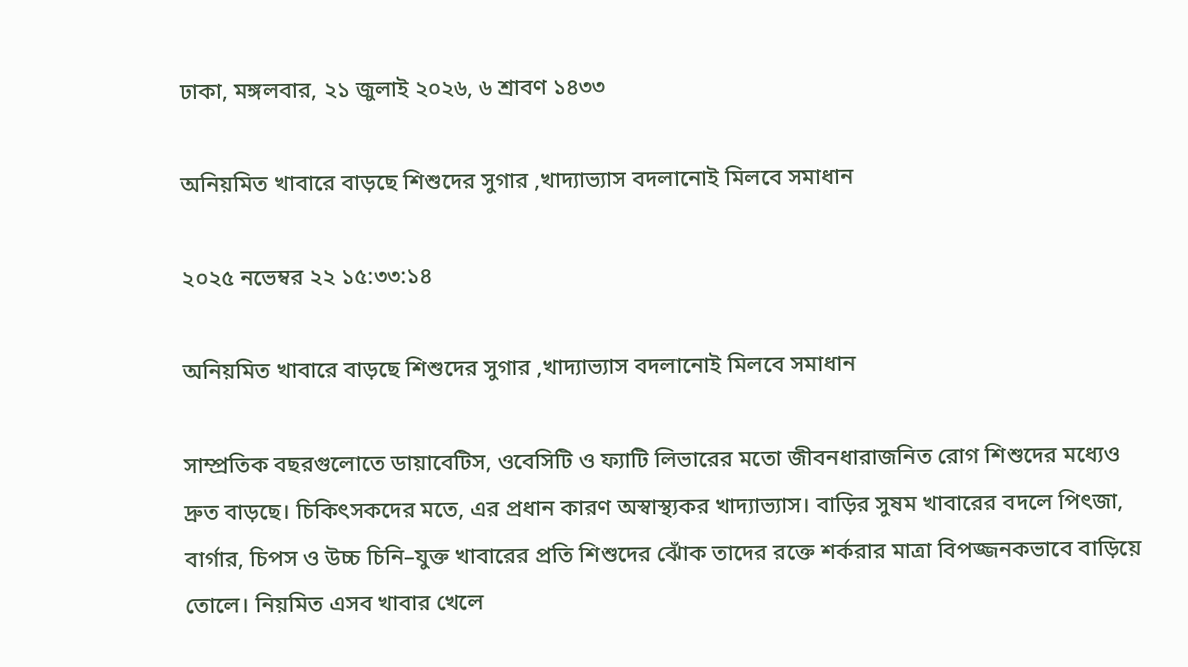ঢাকা, মঙ্গলবার, ২১ জুলাই ২০২৬, ৬ শ্রাবণ ১৪৩৩

অনিয়মিত খাবারে বাড়ছে শিশুদের সুগার ,খাদ্যাভ্যাস বদলানোই মিলবে সমাধান

২০২৫ নভেম্বর ২২ ১৫:৩৩:১৪

অনিয়মিত খাবারে বাড়ছে শিশুদের সুগার ,খাদ্যাভ্যাস বদলানোই মিলবে সমাধান

সাম্প্রতিক বছরগুলোতে ডায়াবেটিস, ওবেসিটি ও ফ্যাটি লিভারের মতো জীবনধারাজনিত রোগ শিশুদের মধ্যেও দ্রুত বাড়ছে। চিকিৎসকদের মতে, এর প্রধান কারণ অস্বাস্থ্যকর খাদ্যাভ্যাস। বাড়ির সুষম খাবারের বদলে পিৎজা, বার্গার, চিপস ও উচ্চ চিনি–যুক্ত খাবারের প্রতি শিশুদের ঝোঁক তাদের রক্তে শর্করার মাত্রা বিপজ্জনকভাবে বাড়িয়ে তোলে। নিয়মিত এসব খাবার খেলে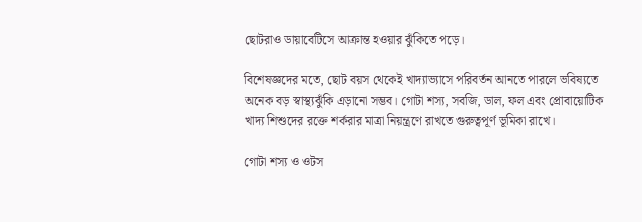ছোটরাও ডায়াবেটিসে আক্রান্ত হওয়ার ঝুঁকিতে পড়ে।

বিশেষজ্ঞদের মতে, ছোট বয়স থেকেই খাদ্যাভ্যাসে পরিবর্তন আনতে পারলে ভবিষ্যতে অনেক বড় স্বাস্থ্যঝুঁকি এড়ানো সম্ভব। গোটা শস্য, সবজি, ডাল, ফল এবং প্রোবায়োটিক খাদ্য শিশুদের রক্তে শর্করার মাত্রা নিয়ন্ত্রণে রাখতে গুরুত্বপূর্ণ ভূমিকা রাখে।

গোটা শস্য ও ওটস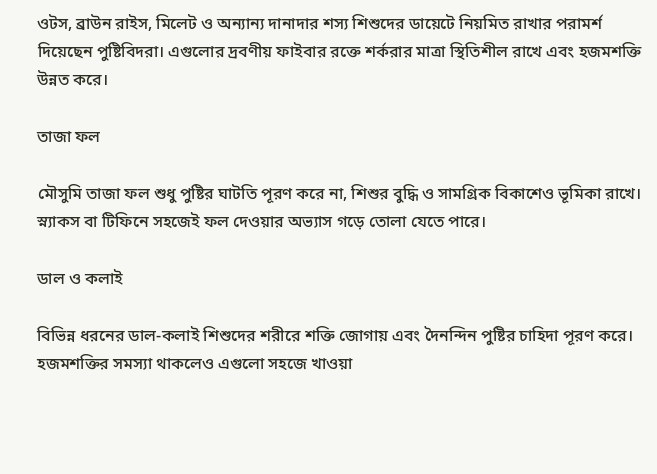ওটস, ব্রাউন রাইস, মিলেট ও অন্যান্য দানাদার শস্য শিশুদের ডায়েটে নিয়মিত রাখার পরামর্শ দিয়েছেন পুষ্টিবিদরা। এগুলোর দ্রবণীয় ফাইবার রক্তে শর্করার মাত্রা স্থিতিশীল রাখে এবং হজমশক্তি উন্নত করে।

তাজা ফল

মৌসুমি তাজা ফল শুধু পুষ্টির ঘাটতি পূরণ করে না, শিশুর বুদ্ধি ও সামগ্রিক বিকাশেও ভূমিকা রাখে। স্ন্যাকস বা টিফিনে সহজেই ফল দেওয়ার অভ্যাস গড়ে তোলা যেতে পারে।

ডাল ও কলাই

বিভিন্ন ধরনের ডাল-কলাই শিশুদের শরীরে শক্তি জোগায় এবং দৈনন্দিন পুষ্টির চাহিদা পূরণ করে। হজমশক্তির সমস্যা থাকলেও এগুলো সহজে খাওয়া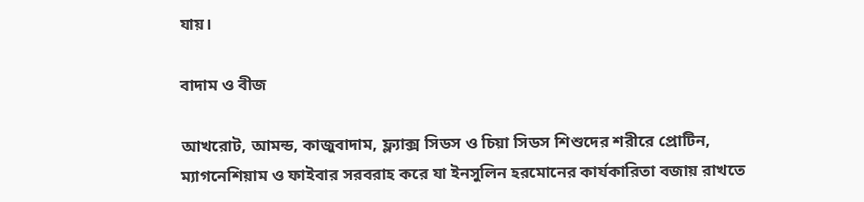যায়।

বাদাম ও বীজ

আখরোট, আমন্ড, কাজুবাদাম, ফ্ল্যাক্স সিডস ও চিয়া সিডস শিশুদের শরীরে প্রোটিন, ম্যাগনেশিয়াম ও ফাইবার সরবরাহ করে যা ইনসুলিন হরমোনের কার্যকারিতা বজায় রাখতে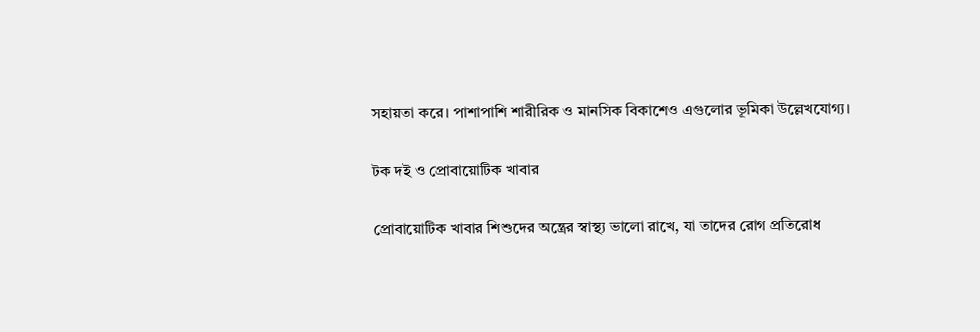সহায়তা করে। পাশাপাশি শারীরিক ও মানসিক বিকাশেও এগুলোর ভূমিকা উল্লেখযোগ্য।

টক দই ও প্রোবায়োটিক খাবার

প্রোবায়োটিক খাবার শিশুদের অন্ত্রের স্বাস্থ্য ভালো রাখে, যা তাদের রোগ প্রতিরোধ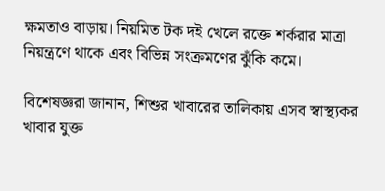ক্ষমতাও বাড়ায়। নিয়মিত টক দই খেলে রক্তে শর্করার মাত্রা নিয়ন্ত্রণে থাকে এবং বিভিন্ন সংক্রমণের ঝুঁকি কমে।

বিশেষজ্ঞরা জানান, শিশুর খাবারের তালিকায় এসব স্বাস্থ্যকর খাবার যুক্ত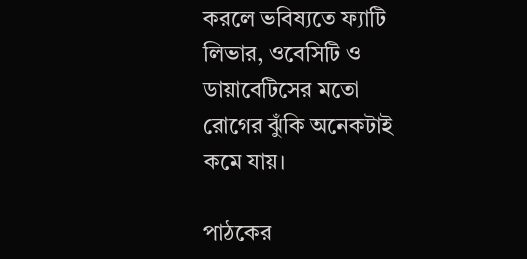করলে ভবিষ্যতে ফ্যাটি লিভার, ওবেসিটি ও ডায়াবেটিসের মতো রোগের ঝুঁকি অনেকটাই কমে যায়।

পাঠকের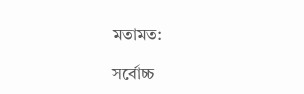মতামত:

সর্বোচ্চ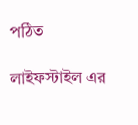পঠিত

লাইফস্টাইল এর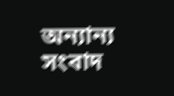অন্যান্য সংবাদ